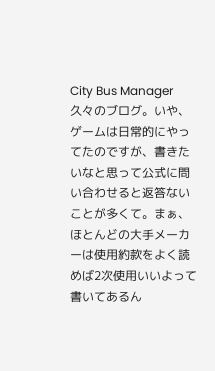City Bus Manager
久々のブログ。いや、ゲームは日常的にやってたのですが、書きたいなと思って公式に問い合わせると返答ないことが多くて。まぁ、ほとんどの大手メーカーは使用約款をよく読めば2次使用いいよって書いてあるん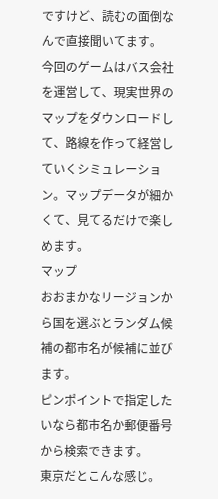ですけど、読むの面倒なんで直接聞いてます。
今回のゲームはバス会社を運営して、現実世界のマップをダウンロードして、路線を作って経営していくシミュレーション。マップデータが細かくて、見てるだけで楽しめます。
マップ
おおまかなリージョンから国を選ぶとランダム候補の都市名が候補に並びます。
ピンポイントで指定したいなら都市名か郵便番号から検索できます。
東京だとこんな感じ。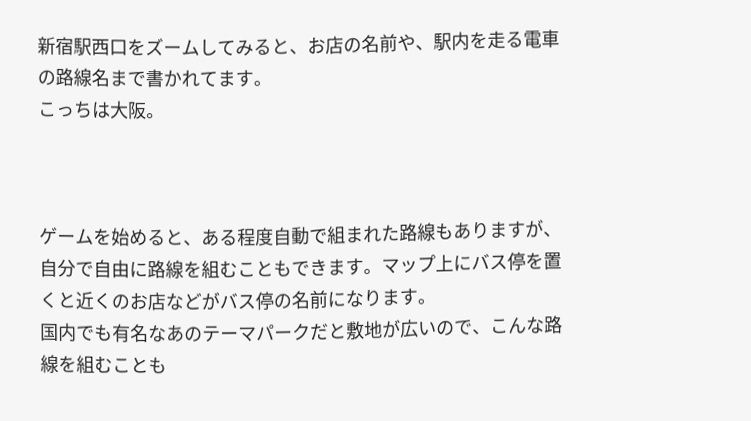新宿駅西口をズームしてみると、お店の名前や、駅内を走る電車の路線名まで書かれてます。
こっちは大阪。



ゲームを始めると、ある程度自動で組まれた路線もありますが、自分で自由に路線を組むこともできます。マップ上にバス停を置くと近くのお店などがバス停の名前になります。
国内でも有名なあのテーマパークだと敷地が広いので、こんな路線を組むことも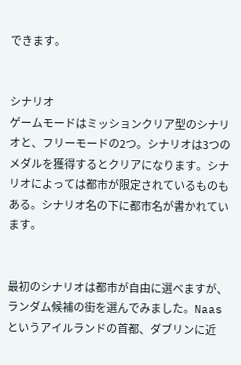できます。


シナリオ
ゲームモードはミッションクリア型のシナリオと、フリーモードの2つ。シナリオは3つのメダルを獲得するとクリアになります。シナリオによっては都市が限定されているものもある。シナリオ名の下に都市名が書かれています。


最初のシナリオは都市が自由に選べますが、ランダム候補の街を選んでみました。Naasというアイルランドの首都、ダブリンに近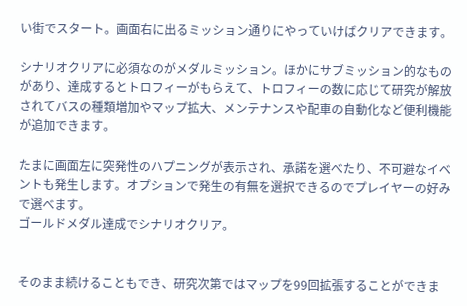い街でスタート。画面右に出るミッション通りにやっていけばクリアできます。

シナリオクリアに必須なのがメダルミッション。ほかにサブミッション的なものがあり、達成するとトロフィーがもらえて、トロフィーの数に応じて研究が解放されてバスの種類増加やマップ拡大、メンテナンスや配車の自動化など便利機能が追加できます。

たまに画面左に突発性のハプニングが表示され、承諾を選べたり、不可避なイベントも発生します。オプションで発生の有無を選択できるのでプレイヤーの好みで選べます。
ゴールドメダル達成でシナリオクリア。


そのまま続けることもでき、研究次第ではマップを99回拡張することができま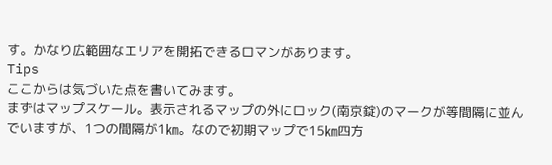す。かなり広範囲なエリアを開拓できるロマンがあります。
Tips
ここからは気づいた点を書いてみます。
まずはマップスケール。表示されるマップの外にロック(南京錠)のマークが等間隔に並んでいますが、1つの間隔が1㎞。なので初期マップで15㎞四方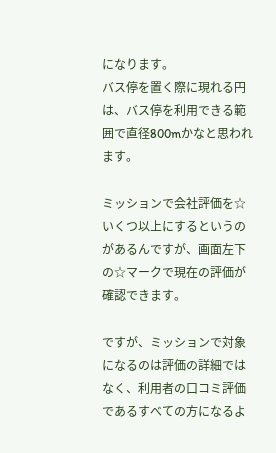になります。
バス停を置く際に現れる円は、バス停を利用できる範囲で直径800mかなと思われます。

ミッションで会社評価を☆いくつ以上にするというのがあるんですが、画面左下の☆マークで現在の評価が確認できます。

ですが、ミッションで対象になるのは評価の詳細ではなく、利用者の口コミ評価であるすべての方になるよ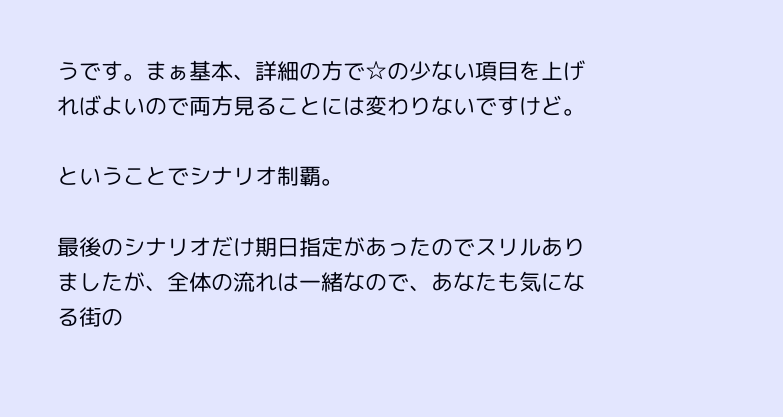うです。まぁ基本、詳細の方で☆の少ない項目を上げればよいので両方見ることには変わりないですけど。

ということでシナリオ制覇。

最後のシナリオだけ期日指定があったのでスリルありましたが、全体の流れは一緒なので、あなたも気になる街の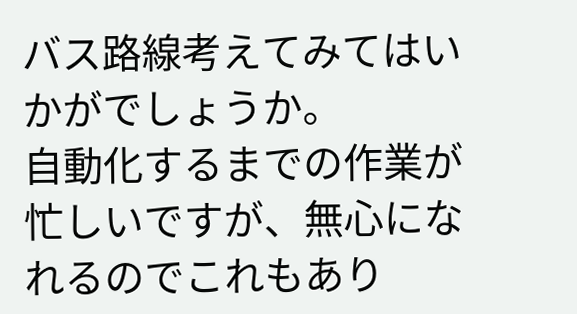バス路線考えてみてはいかがでしょうか。
自動化するまでの作業が忙しいですが、無心になれるのでこれもあり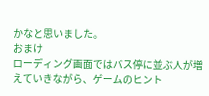かなと思いました。
おまけ
ローディング画面ではバス停に並ぶ人が増えていきながら、ゲームのヒント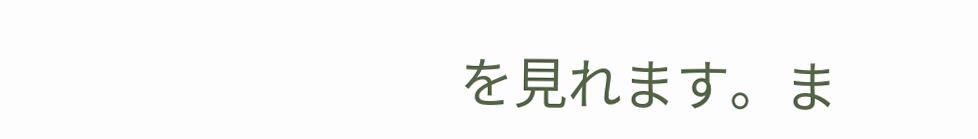を見れます。ま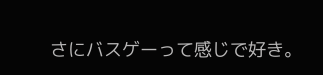さにバスゲーって感じで好き。